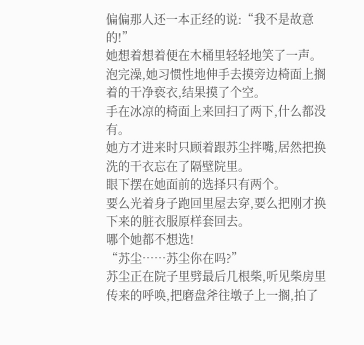偏偏那人还一本正经的说:“我不是故意的!”
她想着想着便在木桶里轻轻地笑了一声。
泡完澡,她习惯性地伸手去摸旁边椅面上搁着的干净亵衣,结果摸了个空。
手在冰凉的椅面上来回扫了两下,什么都没有。
她方才进来时只顾着跟苏尘拌嘴,居然把换洗的干衣忘在了隔壁院里。
眼下摆在她面前的选择只有两个。
要么光着身子跑回里屋去穿,要么把刚才换下来的脏衣服原样套回去。
哪个她都不想选!
“苏尘……苏尘你在吗?”
苏尘正在院子里劈最后几根柴,听见柴房里传来的呼唤,把磨盘斧往墩子上一搁,拍了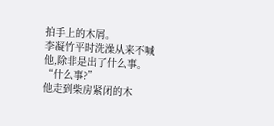拍手上的木屑。
李凝竹平时洗澡从来不喊他,除非是出了什么事。
“什么事?”
他走到柴房紧闭的木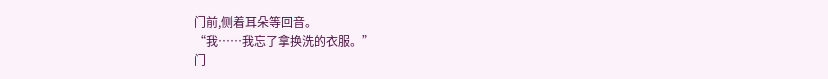门前,侧着耳朵等回音。
“我……我忘了拿换洗的衣服。”
门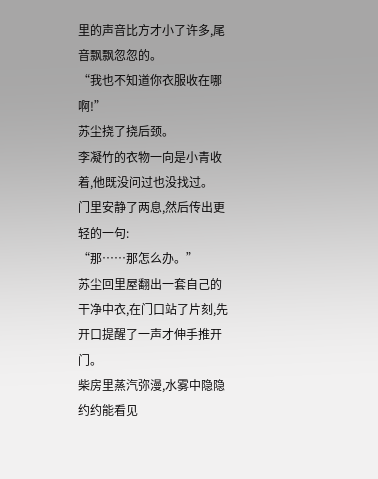里的声音比方才小了许多,尾音飘飘忽忽的。
“我也不知道你衣服收在哪啊!”
苏尘挠了挠后颈。
李凝竹的衣物一向是小青收着,他既没问过也没找过。
门里安静了两息,然后传出更轻的一句:
“那……那怎么办。”
苏尘回里屋翻出一套自己的干净中衣,在门口站了片刻,先开口提醒了一声才伸手推开门。
柴房里蒸汽弥漫,水雾中隐隐约约能看见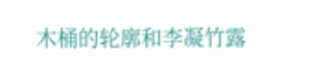木桶的轮廓和李凝竹露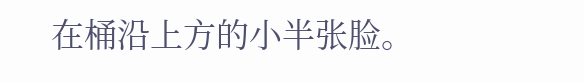在桶沿上方的小半张脸。